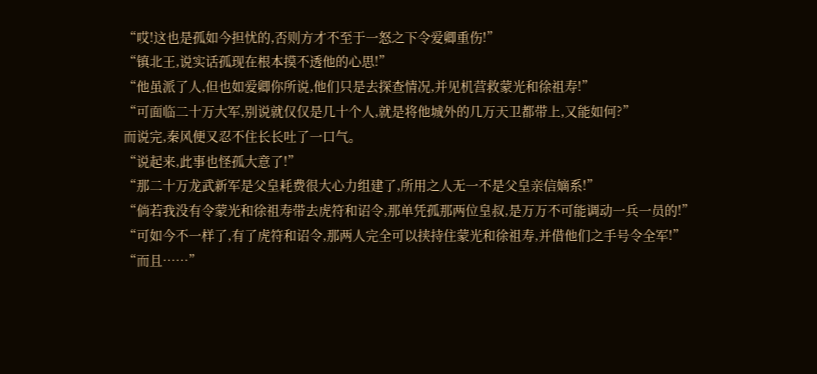“哎!这也是孤如今担忧的,否则方才不至于一怒之下令爱卿重伤!”
“镇北王,说实话孤现在根本摸不透他的心思!”
“他虽派了人,但也如爱卿你所说,他们只是去探查情况,并见机营救蒙光和徐祖寿!”
“可面临二十万大军,别说就仅仅是几十个人,就是将他城外的几万天卫都带上,又能如何?”
而说完,秦风便又忍不住长长吐了一口气。
“说起来,此事也怪孤大意了!”
“那二十万龙武新军是父皇耗费很大心力组建了,所用之人无一不是父皇亲信嫡系!”
“倘若我没有令蒙光和徐祖寿带去虎符和诏令,那单凭孤那两位皇叔,是万万不可能调动一兵一员的!”
“可如今不一样了,有了虎符和诏令,那两人完全可以挟持住蒙光和徐祖寿,并借他们之手号令全军!”
“而且……”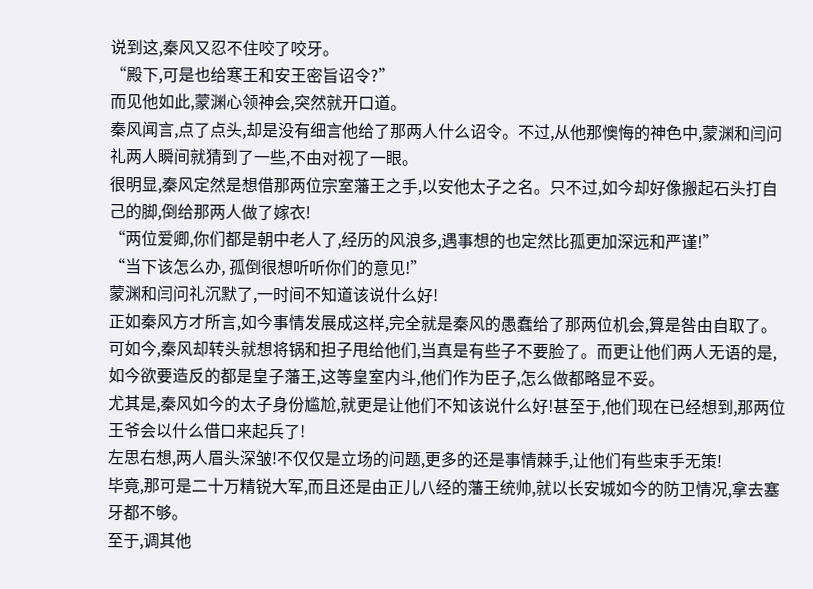说到这,秦风又忍不住咬了咬牙。
“殿下,可是也给寒王和安王密旨诏令?”
而见他如此,蒙渊心领神会,突然就开口道。
秦风闻言,点了点头,却是没有细言他给了那两人什么诏令。不过,从他那懊悔的神色中,蒙渊和闫问礼两人瞬间就猜到了一些,不由对视了一眼。
很明显,秦风定然是想借那两位宗室藩王之手,以安他太子之名。只不过,如今却好像搬起石头打自己的脚,倒给那两人做了嫁衣!
“两位爱卿,你们都是朝中老人了,经历的风浪多,遇事想的也定然比孤更加深远和严谨!”
“当下该怎么办, 孤倒很想听听你们的意见!”
蒙渊和闫问礼沉默了,一时间不知道该说什么好!
正如秦风方才所言,如今事情发展成这样,完全就是秦风的愚蠢给了那两位机会,算是咎由自取了。
可如今,秦风却转头就想将锅和担子甩给他们,当真是有些子不要脸了。而更让他们两人无语的是,如今欲要造反的都是皇子藩王,这等皇室内斗,他们作为臣子,怎么做都略显不妥。
尤其是,秦风如今的太子身份尴尬,就更是让他们不知该说什么好!甚至于,他们现在已经想到,那两位王爷会以什么借口来起兵了!
左思右想,两人眉头深皱!不仅仅是立场的问题,更多的还是事情棘手,让他们有些束手无策!
毕竟,那可是二十万精锐大军,而且还是由正儿八经的藩王统帅,就以长安城如今的防卫情况,拿去塞牙都不够。
至于,调其他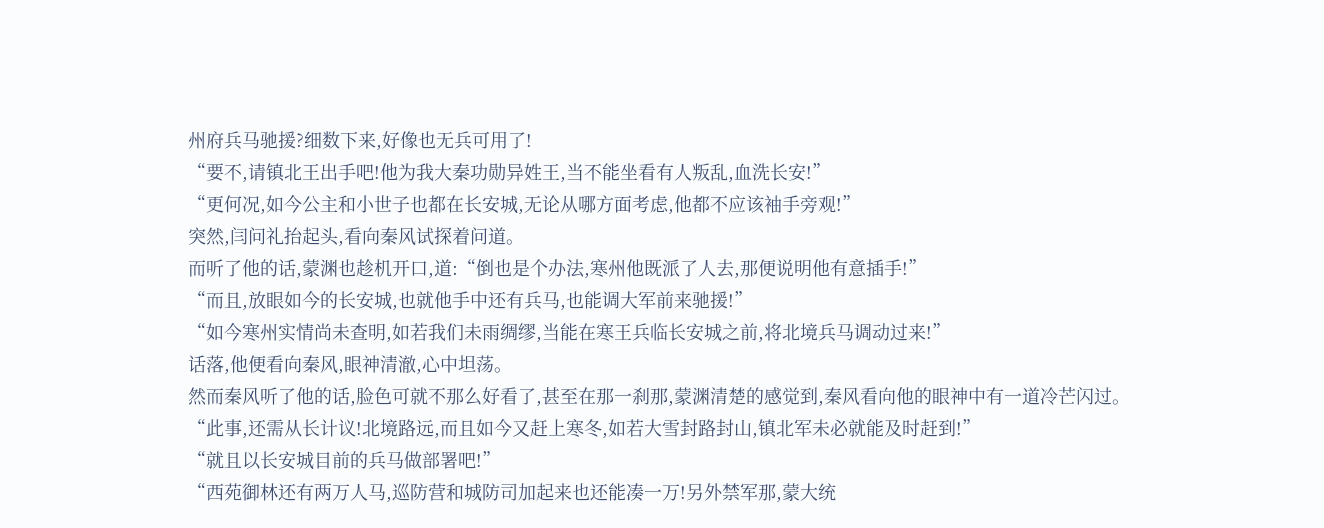州府兵马驰援?细数下来,好像也无兵可用了!
“要不,请镇北王出手吧!他为我大秦功勋异姓王,当不能坐看有人叛乱,血洗长安!”
“更何况,如今公主和小世子也都在长安城,无论从哪方面考虑,他都不应该袖手旁观!”
突然,闫问礼抬起头,看向秦风试探着问道。
而听了他的话,蒙渊也趁机开口,道:“倒也是个办法,寒州他既派了人去,那便说明他有意插手!”
“而且,放眼如今的长安城,也就他手中还有兵马,也能调大军前来驰援!”
“如今寒州实情尚未查明,如若我们未雨绸缪,当能在寒王兵临长安城之前,将北境兵马调动过来!”
话落,他便看向秦风,眼神清澈,心中坦荡。
然而秦风听了他的话,脸色可就不那么好看了,甚至在那一刹那,蒙渊清楚的感觉到,秦风看向他的眼神中有一道冷芒闪过。
“此事,还需从长计议!北境路远,而且如今又赶上寒冬,如若大雪封路封山,镇北军未必就能及时赶到!”
“就且以长安城目前的兵马做部署吧!”
“西苑御林还有两万人马,巡防营和城防司加起来也还能凑一万!另外禁军那,蒙大统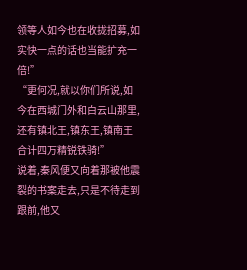领等人如今也在收拢招募,如实快一点的话也当能扩充一倍!”
“更何况,就以你们所说,如今在西城门外和白云山那里,还有镇北王,镇东王,镇南王合计四万精锐铁骑!”
说着,秦风便又向着那被他震裂的书案走去,只是不待走到跟前,他又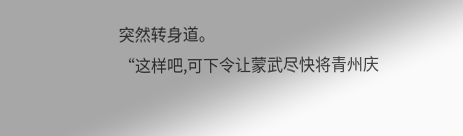突然转身道。
“这样吧,可下令让蒙武尽快将青州庆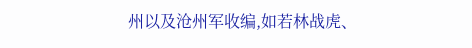州以及沧州军收编,如若林战虎、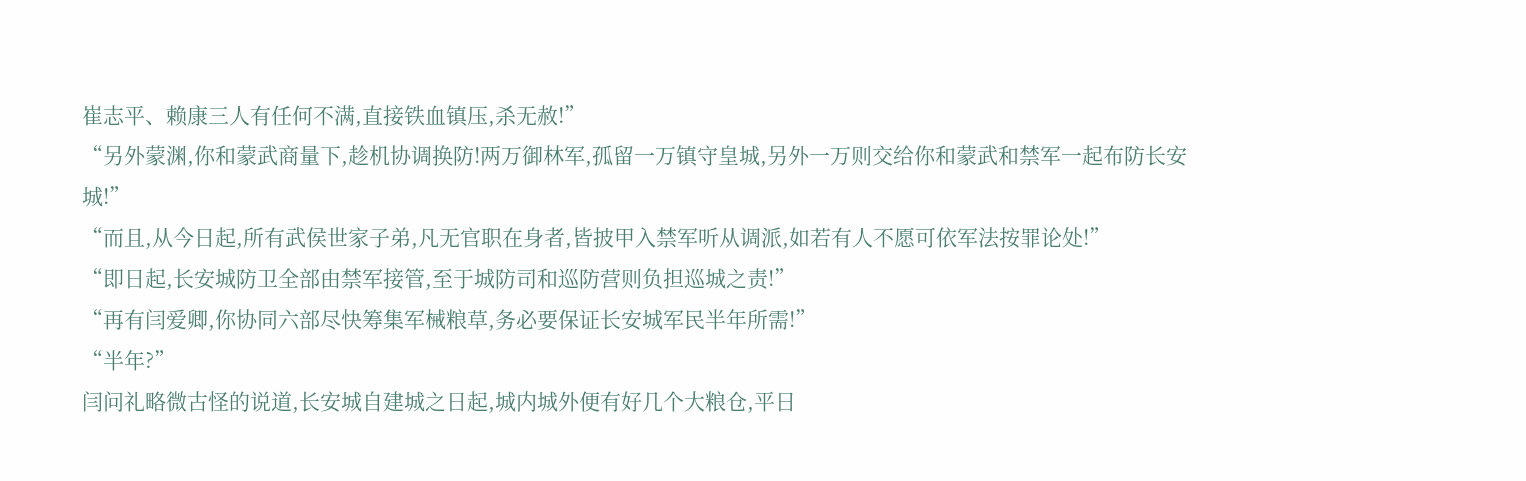崔志平、赖康三人有任何不满,直接铁血镇压,杀无赦!”
“另外蒙渊,你和蒙武商量下,趁机协调换防!两万御林军,孤留一万镇守皇城,另外一万则交给你和蒙武和禁军一起布防长安城!”
“而且,从今日起,所有武侯世家子弟,凡无官职在身者,皆披甲入禁军听从调派,如若有人不愿可依军法按罪论处!”
“即日起,长安城防卫全部由禁军接管,至于城防司和巡防营则负担巡城之责!”
“再有闫爱卿,你协同六部尽快筹集军械粮草,务必要保证长安城军民半年所需!”
“半年?”
闫问礼略微古怪的说道,长安城自建城之日起,城内城外便有好几个大粮仓,平日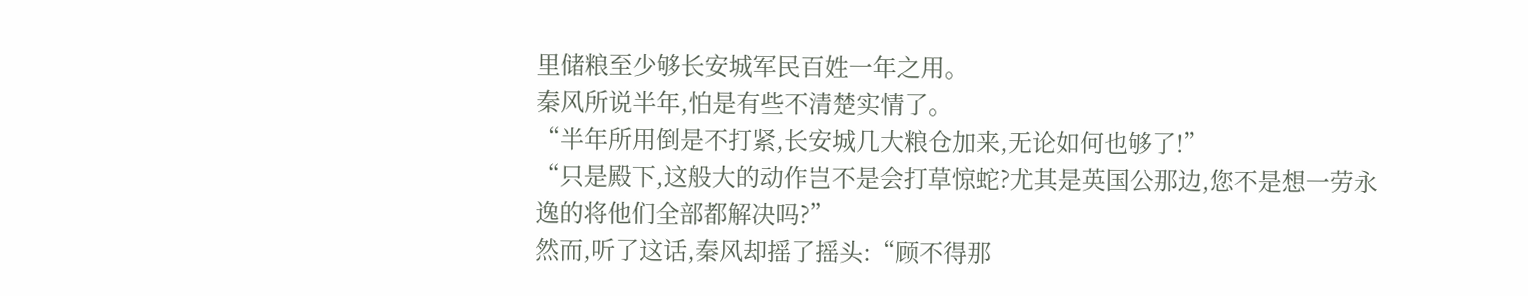里储粮至少够长安城军民百姓一年之用。
秦风所说半年,怕是有些不清楚实情了。
“半年所用倒是不打紧,长安城几大粮仓加来,无论如何也够了!”
“只是殿下,这般大的动作岂不是会打草惊蛇?尤其是英国公那边,您不是想一劳永逸的将他们全部都解决吗?”
然而,听了这话,秦风却摇了摇头:“顾不得那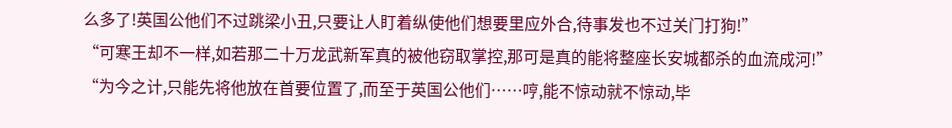么多了!英国公他们不过跳梁小丑,只要让人盯着纵使他们想要里应外合,待事发也不过关门打狗!”
“可寒王却不一样,如若那二十万龙武新军真的被他窃取掌控,那可是真的能将整座长安城都杀的血流成河!”
“为今之计,只能先将他放在首要位置了,而至于英国公他们……哼,能不惊动就不惊动,毕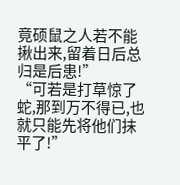竟硕鼠之人若不能揪出来,留着日后总归是后患!”
“可若是打草惊了蛇,那到万不得已,也就只能先将他们抹平了!”